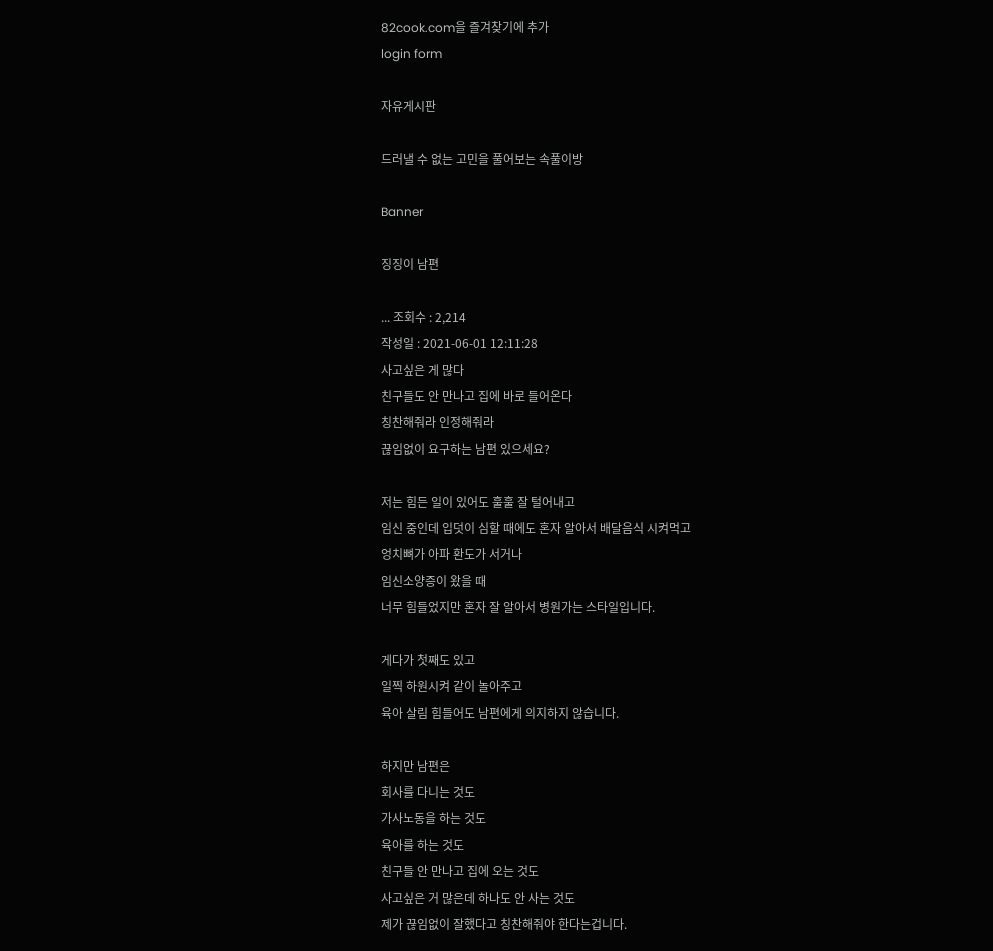82cook.com을 즐겨찾기에 추가
login form

자유게시판

드러낼 수 없는 고민을 풀어보는 속풀이방

Banner

징징이 남편

... 조회수 : 2,214
작성일 : 2021-06-01 12:11:28
사고싶은 게 많다
친구들도 안 만나고 집에 바로 들어온다
칭찬해줘라 인정해줘라
끊임없이 요구하는 남편 있으세요?

저는 힘든 일이 있어도 훌훌 잘 털어내고
임신 중인데 입덧이 심할 때에도 혼자 알아서 배달음식 시켜먹고
엉치뼈가 아파 환도가 서거나
임신소양증이 왔을 때
너무 힘들었지만 혼자 잘 알아서 병원가는 스타일입니다.

게다가 첫째도 있고
일찍 하원시켜 같이 놀아주고
육아 살림 힘들어도 남편에게 의지하지 않습니다.

하지만 남편은
회사를 다니는 것도
가사노동을 하는 것도
육아를 하는 것도
친구들 안 만나고 집에 오는 것도
사고싶은 거 많은데 하나도 안 사는 것도
제가 끊임없이 잘했다고 칭찬해줘야 한다는겁니다.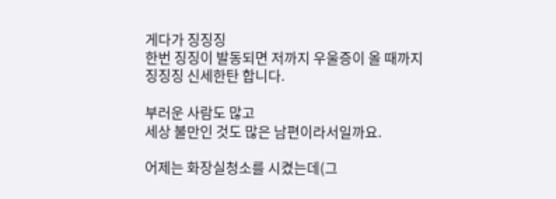게다가 징징징
한번 징징이 발동되면 저까지 우울증이 올 때까지
징징징 신세한탄 합니다.

부러운 사람도 많고
세상 불만인 것도 많은 남편이라서일까요.

어제는 화장실청소를 시켰는데(그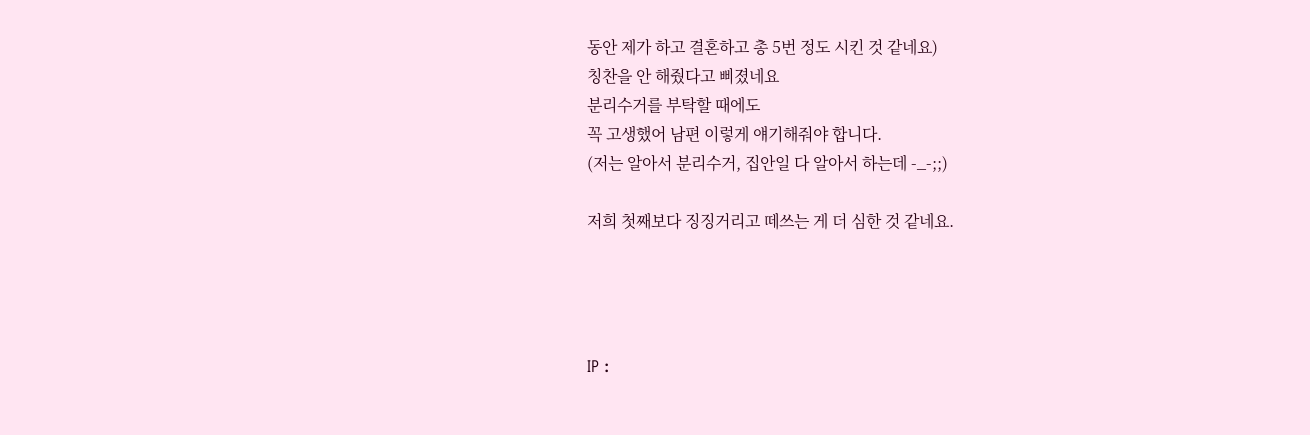동안 제가 하고 결혼하고 총 5번 정도 시킨 것 같네요)
칭찬을 안 해줬다고 삐졌네요
분리수거를 부탁할 때에도
꼭 고생했어 남편 이렇게 얘기해줘야 합니다.
(저는 알아서 분리수거, 집안일 다 알아서 하는데 -_-;;)

저희 첫째보다 징징거리고 떼쓰는 게 더 심한 것 같네요.




IP :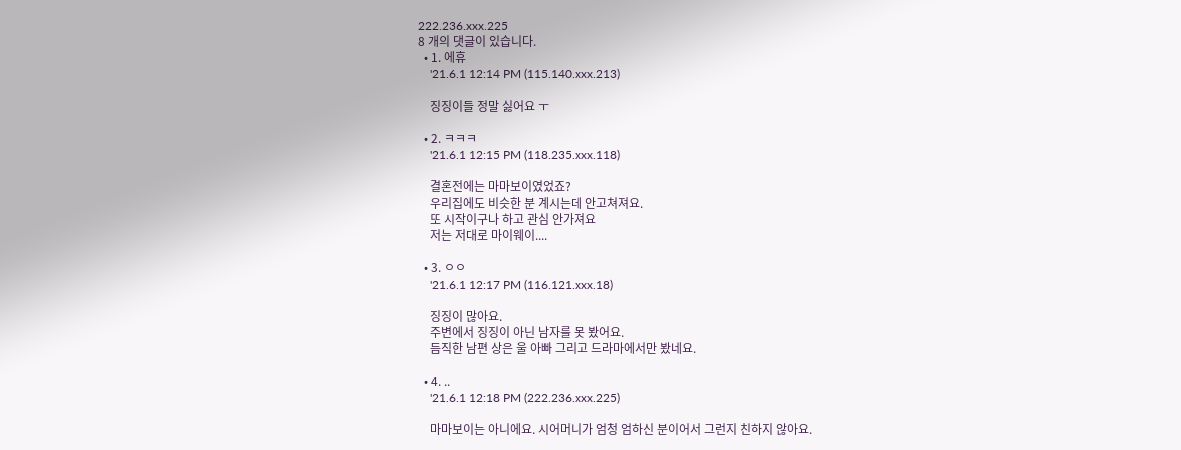222.236.xxx.225
8 개의 댓글이 있습니다.
  • 1. 에휴
    '21.6.1 12:14 PM (115.140.xxx.213)

    징징이들 정말 싫어요 ㅜ

  • 2. ㅋㅋㅋ
    '21.6.1 12:15 PM (118.235.xxx.118)

    결혼전에는 마마보이였었죠?
    우리집에도 비슷한 분 계시는데 안고쳐져요.
    또 시작이구나 하고 관심 안가져요
    저는 저대로 마이웨이....

  • 3. ㅇㅇ
    '21.6.1 12:17 PM (116.121.xxx.18)

    징징이 많아요.
    주변에서 징징이 아닌 남자를 못 봤어요.
    듬직한 남편 상은 울 아빠 그리고 드라마에서만 봤네요.

  • 4. ..
    '21.6.1 12:18 PM (222.236.xxx.225)

    마마보이는 아니에요. 시어머니가 엄청 엄하신 분이어서 그런지 친하지 않아요.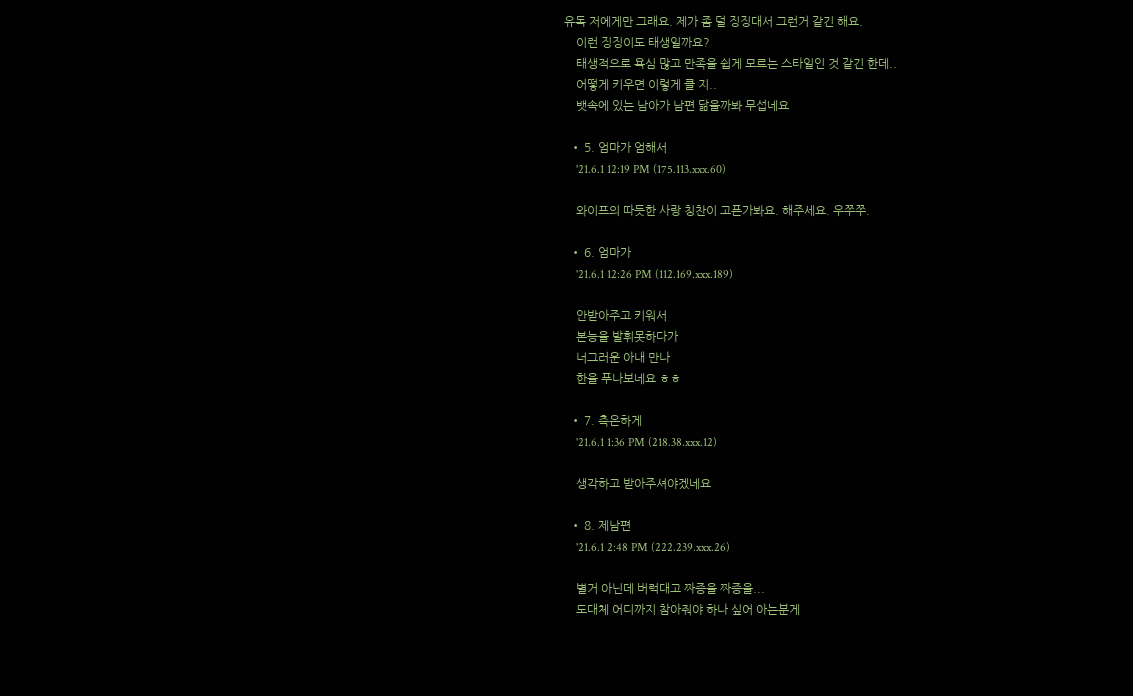유독 저에게만 그래요. 제가 좀 덜 징징대서 그런거 같긴 해요.
    이런 징징이도 태생일까요?
    태생적으로 욕심 많고 만족을 쉽게 모르는 스타일인 것 같긴 한데..
    어떻게 키우면 이렇게 클 지..
    뱃속에 있는 남아가 남편 닮을까봐 무섭네요

  • 5. 엄마가 엄해서
    '21.6.1 12:19 PM (175.113.xxx.60)

    와이프의 따듯한 사랑 칭찬이 고픈가봐요. 해주세요. 우쭈쭈.

  • 6. 엄마가
    '21.6.1 12:26 PM (112.169.xxx.189)

    안받아주고 키워서
    본능을 발휘못하다가
    너그러운 아내 만나
    한을 푸나보네요 ㅎㅎ

  • 7. 측은하게
    '21.6.1 1:36 PM (218.38.xxx.12)

    생각하고 받아주셔야겠네요

  • 8. 제남편
    '21.6.1 2:48 PM (222.239.xxx.26)

    별거 아닌데 버럭대고 짜증을 짜증을...
    도대체 어디까지 참아줘야 하나 싶어 아는분게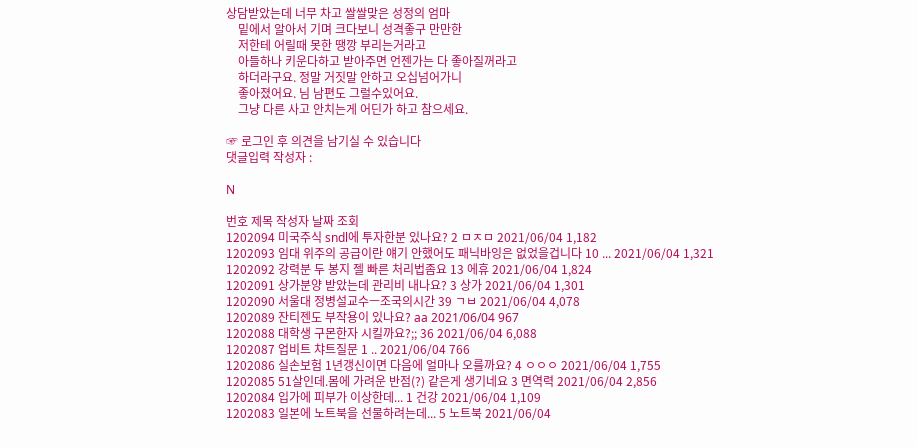상담받았는데 너무 차고 쌀쌀맞은 성정의 엄마
    밑에서 알아서 기며 크다보니 성격좋구 만만한
    저한테 어릴때 못한 땡깡 부리는거라고
    아들하나 키운다하고 받아주면 언젠가는 다 좋아질꺼라고
    하더라구요. 정말 거짓말 안하고 오십넘어가니
    좋아졌어요. 님 남편도 그럴수있어요.
    그냥 다른 사고 안치는게 어딘가 하고 참으세요.

☞ 로그인 후 의견을 남기실 수 있습니다
댓글입력 작성자 :

N

번호 제목 작성자 날짜 조회
1202094 미국주식 sndl에 투자한분 있나요? 2 ㅁㅈㅁ 2021/06/04 1,182
1202093 임대 위주의 공급이란 얘기 안했어도 패닉바잉은 없었을겁니다 10 ... 2021/06/04 1,321
1202092 강력분 두 봉지 젤 빠른 처리법좀요 13 에휴 2021/06/04 1,824
1202091 상가분양 받았는데 관리비 내나요? 3 상가 2021/06/04 1,301
1202090 서울대 정병설교수ㅡ조국의시간 39 ㄱㅂ 2021/06/04 4,078
1202089 잔티젠도 부작용이 있나요? aa 2021/06/04 967
1202088 대학생 구몬한자 시킬까요?;; 36 2021/06/04 6,088
1202087 업비트 챠트질문 1 .. 2021/06/04 766
1202086 실손보험 1년갱신이면 다음에 얼마나 오를까요? 4 ㅇㅇㅇ 2021/06/04 1,755
1202085 51살인데.몸에 가려운 반점(?) 같은게 생기네요 3 면역력 2021/06/04 2,856
1202084 입가에 피부가 이상한데... 1 건강 2021/06/04 1,109
1202083 일본에 노트북을 선물하려는데... 5 노트북 2021/06/04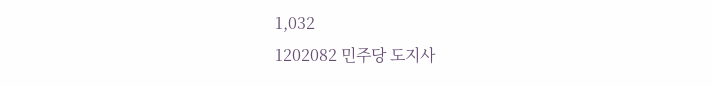1,032
1202082 민주당 도지사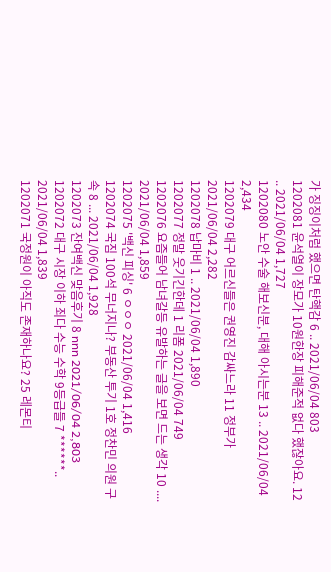가 징징이처럼 했으면 탄핵감 6 .. 2021/06/04 803
1202081 윤석열이 장모가 10원한장 피해준적 없다 했잖아요. 12 .. 2021/06/04 1,727
1202080 노안 수술 해보신분, 대해 아시는분 13 .. 2021/06/04 2,434
1202079 대구 어르신들은 권영진 감싸느라 11 정부가 2021/06/04 2,282
1202078 납마비 1 .. 2021/06/04 1,890
1202077 정말 웃기긴한데 1 리폼 2021/06/04 749
1202076 요즘들어 남녀갈등 유발하는 글을 보면 드는 생각 10 .... 2021/06/04 1,859
1202075 '백신 피싱' 6 ㅇㅇㅇ 2021/06/04 1,416
1202074 국짐 100석 무너지나? 부동산 투기 1호 정찬민 의원 구속 8 ... 2021/06/04 1,928
1202073 잔여백신 맞음후기 8 nnn 2021/06/04 2,803
1202072 대구 시장 이하 죄다 수능 수학 9등급들 7 ******.. 2021/06/04 1,839
1202071 국정원이 아직도 존재하나요? 25 레몬티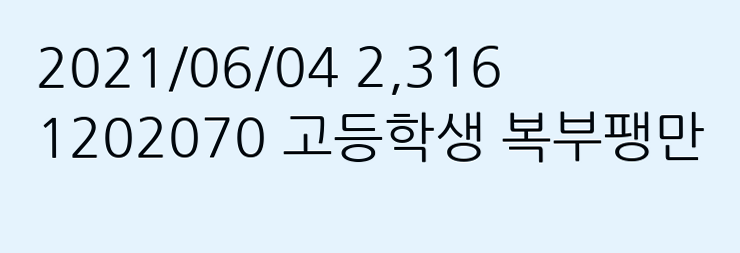2021/06/04 2,316
1202070 고등학생 복부팽만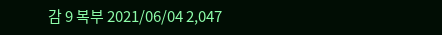감 9 복부 2021/06/04 2,047